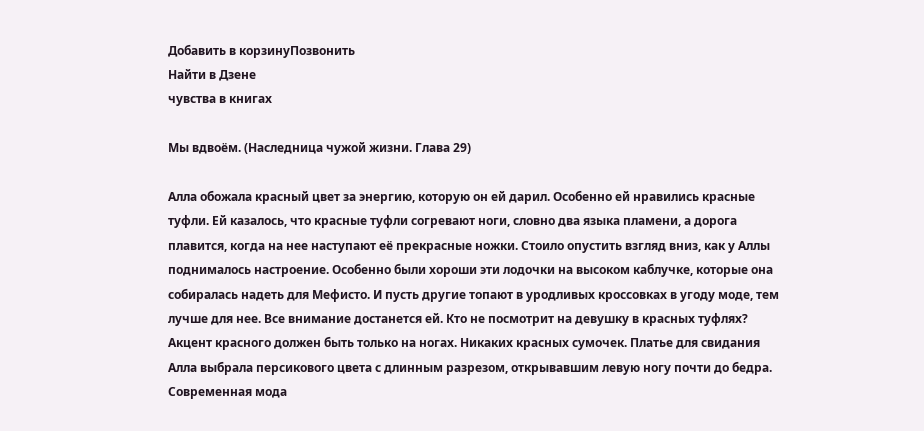Добавить в корзинуПозвонить
Найти в Дзене
чувства в книгах

Мы вдвоём. (Наследница чужой жизни. Глава 29)

Алла обожала красный цвет за энергию, которую он ей дарил. Особенно ей нравились красные туфли. Ей казалось, что красные туфли согревают ноги, словно два языка пламени, а дорога плавится, когда на нее наступают её прекрасные ножки. Стоило опустить взгляд вниз, как у Аллы поднималось настроение. Особенно были хороши эти лодочки на высоком каблучке, которые она собиралась надеть для Мефисто. И пусть другие топают в уродливых кроссовках в угоду моде, тем лучше для нее. Все внимание достанется ей. Кто не посмотрит на девушку в красных туфлях? Акцент красного должен быть только на ногах. Никаких красных сумочек. Платье для свидания Алла выбрала персикового цвета с длинным разрезом, открывавшим левую ногу почти до бедра. Современная мода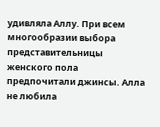удивляла Аллу. При всем многообразии выбора представительницы женского пола предпочитали джинсы. Алла не любила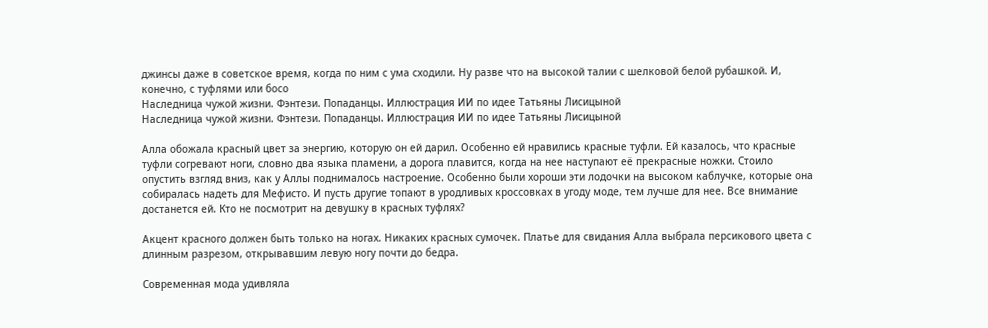джинсы даже в советское время, когда по ним с ума сходили. Ну разве что на высокой талии с шелковой белой рубашкой. И, конечно, с туфлями или босо
Наследница чужой жизни. Фэнтези. Попаданцы. Иллюстрация ИИ по идее Татьяны Лисицыной
Наследница чужой жизни. Фэнтези. Попаданцы. Иллюстрация ИИ по идее Татьяны Лисицыной

Алла обожала красный цвет за энергию, которую он ей дарил. Особенно ей нравились красные туфли. Ей казалось, что красные туфли согревают ноги, словно два языка пламени, а дорога плавится, когда на нее наступают её прекрасные ножки. Стоило опустить взгляд вниз, как у Аллы поднималось настроение. Особенно были хороши эти лодочки на высоком каблучке, которые она собиралась надеть для Мефисто. И пусть другие топают в уродливых кроссовках в угоду моде, тем лучше для нее. Все внимание достанется ей. Кто не посмотрит на девушку в красных туфлях?

Акцент красного должен быть только на ногах. Никаких красных сумочек. Платье для свидания Алла выбрала персикового цвета с длинным разрезом, открывавшим левую ногу почти до бедра.

Современная мода удивляла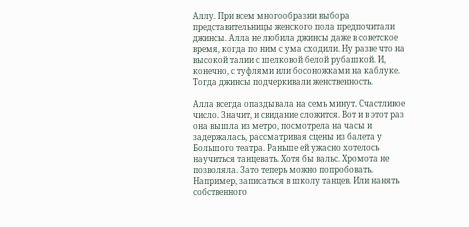Аллу. При всем многообразии выбора представительницы женского пола предпочитали джинсы. Алла не любила джинсы даже в советское время, когда по ним с ума сходили. Ну разве что на высокой талии с шелковой белой рубашкой. И, конечно, с туфлями или босоножками на каблуке. Тогда джинсы подчеркивали женственность.

Алла всегда опаздывала на семь минут. Счастливое число. Значит, и свидание сложится. Вот и в этот раз она вышла из метро, посмотрела на часы и задержалась, рассматривая сцены из балета у Большого театра. Раньше ей ужасно хотелось научиться танцевать. Хотя бы вальс. Хромота не позволяла. Зато теперь можно попробовать. Например, записаться в школу танцев. Или нанять собственного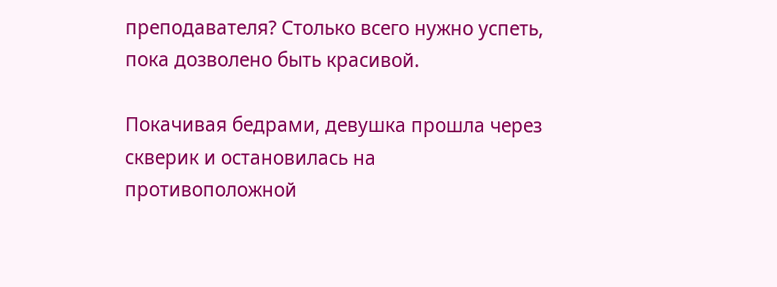преподавателя? Столько всего нужно успеть, пока дозволено быть красивой.

Покачивая бедрами, девушка прошла через скверик и остановилась на противоположной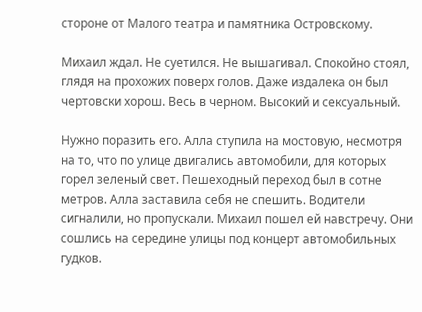стороне от Малого театра и памятника Островскому.

Михаил ждал. Не суетился. Не вышагивал. Спокойно стоял, глядя на прохожих поверх голов. Даже издалека он был чертовски хорош. Весь в черном. Высокий и сексуальный.

Нужно поразить его. Алла ступила на мостовую, несмотря на то, что по улице двигались автомобили, для которых горел зеленый свет. Пешеходный переход был в сотне метров. Алла заставила себя не спешить. Водители сигналили, но пропускали. Михаил пошел ей навстречу. Они сошлись на середине улицы под концерт автомобильных гудков.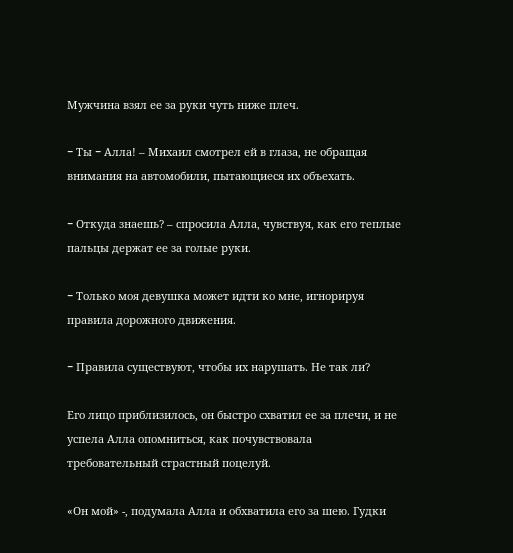Мужчина взял ее за руки чуть ниже плеч.

− Ты − Алла! – Михаил смотрел ей в глаза, не обращая внимания на автомобили, пытающиеся их объехать.

− Откуда знаешь? – спросила Алла, чувствуя, как его теплые пальцы держат ее за голые руки.

− Только моя девушка может идти ко мне, игнорируя правила дорожного движения.

− Правила существуют, чтобы их нарушать. Не так ли?

Его лицо приблизилось, он быстро схватил ее за плечи, и не успела Алла опомниться, как почувствовала требовательный страстный поцелуй.

«Он мой» -, подумала Алла и обхватила его за шею. Гудки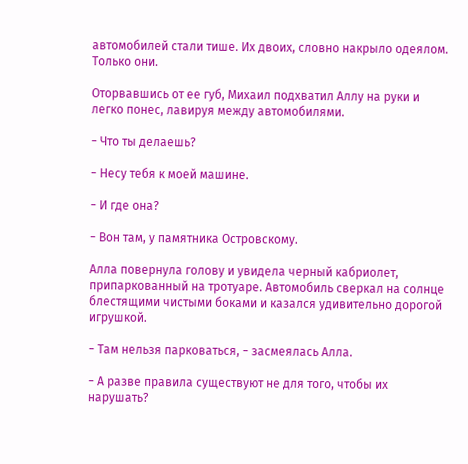автомобилей стали тише. Их двоих, словно накрыло одеялом. Только они.

Оторвавшись от ее губ, Михаил подхватил Аллу на руки и легко понес, лавируя между автомобилями.

− Что ты делаешь?

− Несу тебя к моей машине.

− И где она?

− Вон там, у памятника Островскому.

Алла повернула голову и увидела черный кабриолет, припаркованный на тротуаре. Автомобиль сверкал на солнце блестящими чистыми боками и казался удивительно дорогой игрушкой.

− Там нельзя парковаться, − засмеялась Алла.

− А разве правила существуют не для того, чтобы их нарушать?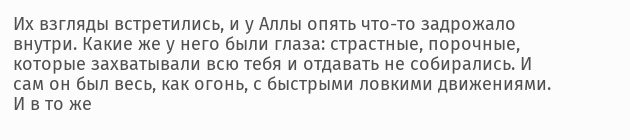Их взгляды встретились, и у Аллы опять что-то задрожало внутри. Какие же у него были глаза: страстные, порочные, которые захватывали всю тебя и отдавать не собирались. И сам он был весь, как огонь, с быстрыми ловкими движениями. И в то же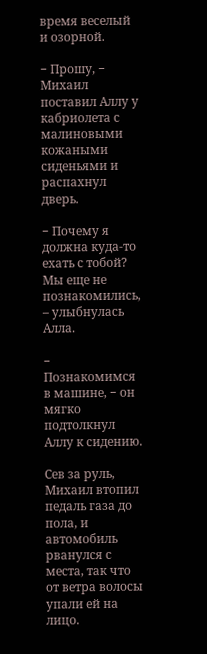время веселый и озорной.

− Прошу, − Михаил поставил Аллу у кабриолета с малиновыми кожаными сиденьями и распахнул дверь.

− Почему я должна куда-то ехать с тобой? Мы еще не познакомились, – улыбнулась Алла.

− Познакомимся в машине, − он мягко подтолкнул Аллу к сидению.

Сев за руль, Михаил втопил педаль газа до пола, и автомобиль рванулся с места, так что от ветра волосы упали ей на лицо.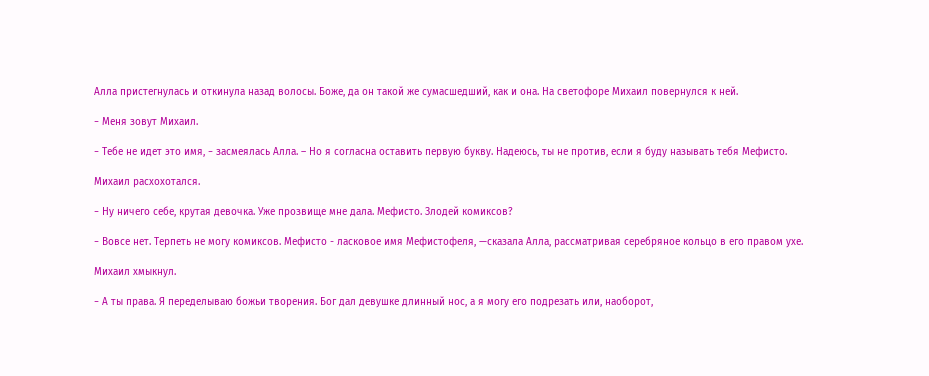Алла пристегнулась и откинула назад волосы. Боже, да он такой же сумасшедший, как и она. На светофоре Михаил повернулся к ней.

− Меня зовут Михаил.

− Тебе не идет это имя, − засмеялась Алла. – Но я согласна оставить первую букву. Надеюсь, ты не против, если я буду называть тебя Мефисто.

Михаил расхохотался.

− Ну ничего себе, крутая девочка. Уже прозвище мне дала. Мефисто. Злодей комиксов?

− Вовсе нет. Терпеть не могу комиксов. Мефисто - ласковое имя Мефистофеля, —сказала Алла, рассматривая серебряное кольцо в его правом ухе.

Михаил хмыкнул.

− А ты права. Я переделываю божьи творения. Бог дал девушке длинный нос, а я могу его подрезать или, наоборот,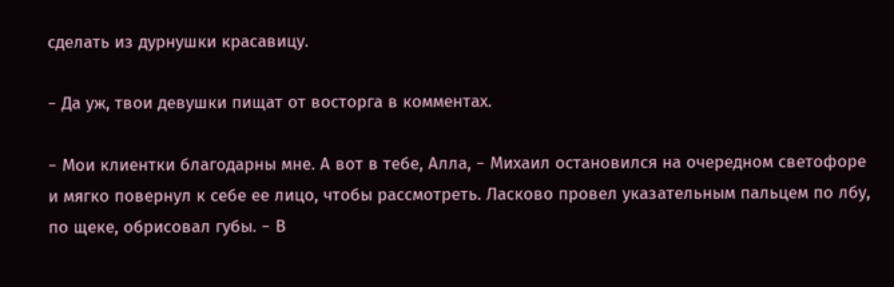сделать из дурнушки красавицу.

− Да уж, твои девушки пищат от восторга в комментах.

− Мои клиентки благодарны мне. А вот в тебе, Алла, − Михаил остановился на очередном светофоре и мягко повернул к себе ее лицо, чтобы рассмотреть. Ласково провел указательным пальцем по лбу, по щеке, обрисовал губы. − В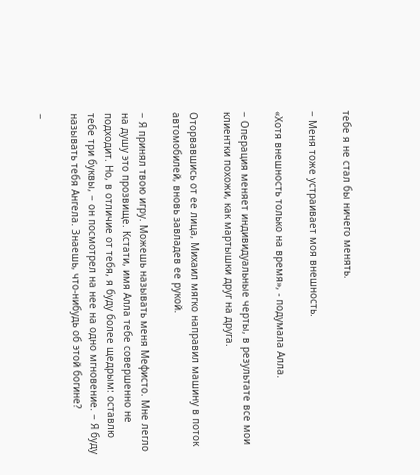тебе я не стал бы ничего менять.

− Меня тоже устраивает моя внешность.

«Хотя внешность только на время», - подумала Алла.

− Операция меняет индивидуальные черты, в результате все мои клиентки похожи, как мартышки друг на друга.

Оторвавшись от ее лица, Михаил мягко направил машину в поток автомобилей, вновь завладев ее рукой.

− Я принял твою игру. Можешь называть меня Мефисто. Мне легло на душу это прозвище. Кстати, имя Алла тебе совершенно не подходит. Но, в отличие от тебя, я буду более щедрым: оставлю тебе три буквы, − он посмотрел на нее на одно мгновение. − Я буду называть тебя Ангела. Знаешь, что-нибудь об этой богине?

−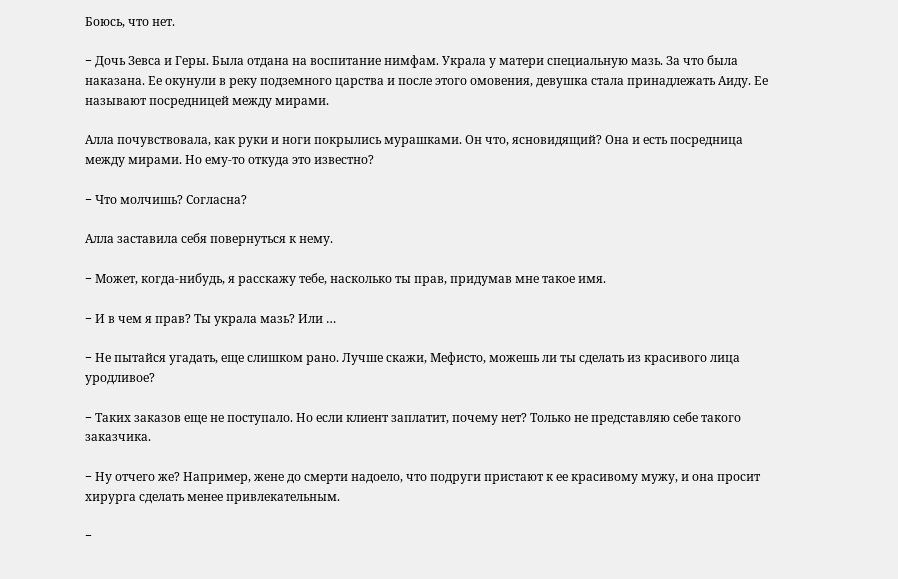Боюсь, что нет.

− Дочь Зевса и Геры. Была отдана на воспитание нимфам. Украла у матери специальную мазь. За что была наказана. Ее окунули в реку подземного царства и после этого омовения, девушка стала принадлежать Аиду. Ее называют посредницей между мирами.

Алла почувствовала, как руки и ноги покрылись мурашками. Он что, ясновидящий? Она и есть посредница между мирами. Но ему-то откуда это известно?

− Что молчишь? Согласна?

Алла заставила себя повернуться к нему.

− Может, когда-нибудь, я расскажу тебе, насколько ты прав, придумав мне такое имя.

− И в чем я прав? Ты украла мазь? Или …

− Не пытайся угадать, еще слишком рано. Лучше скажи, Мефисто, можешь ли ты сделать из красивого лица уродливое?

− Таких заказов еще не поступало. Но если клиент заплатит, почему нет? Только не представляю себе такого заказчика.

− Ну отчего же? Например, жене до смерти надоело, что подруги пристают к ее красивому мужу, и она просит хирурга сделать менее привлекательным.

−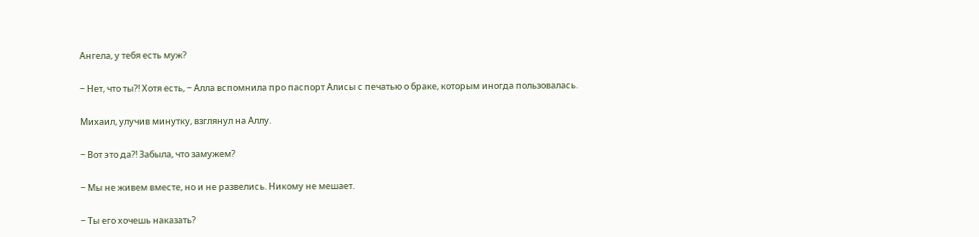Ангела, у тебя есть муж?

− Нет, что ты?! Хотя есть, − Алла вспомнила про паспорт Алисы с печатью о браке, которым иногда пользовалась.

Михаил, улучив минутку, взглянул на Аллу.

− Вот это да?! Забыла, что замужем?

− Мы не живем вместе, но и не развелись. Никому не мешает.

− Ты его хочешь наказать?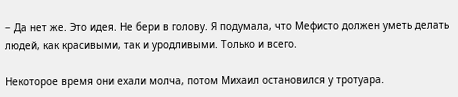− Да нет же. Это идея. Не бери в голову. Я подумала, что Мефисто должен уметь делать людей, как красивыми, так и уродливыми. Только и всего.

Некоторое время они ехали молча, потом Михаил остановился у тротуара.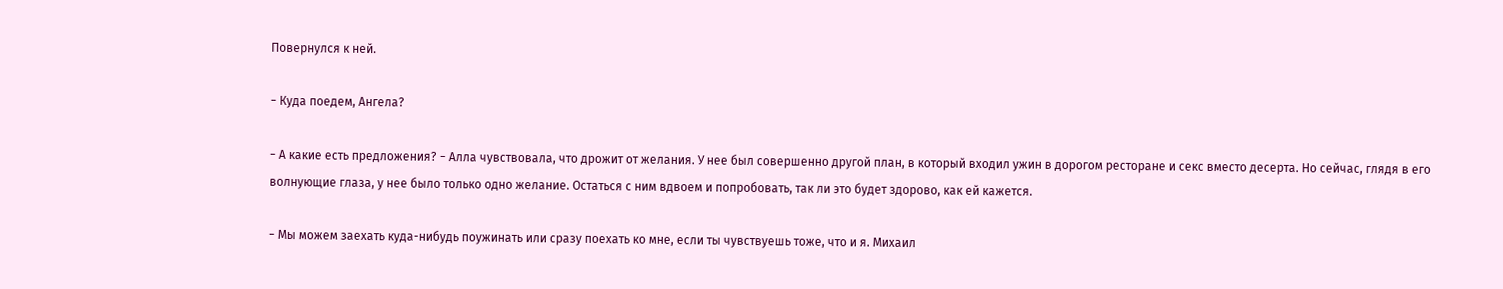Повернулся к ней.

− Куда поедем, Ангела?

− А какие есть предложения? − Алла чувствовала, что дрожит от желания. У нее был совершенно другой план, в который входил ужин в дорогом ресторане и секс вместо десерта. Но сейчас, глядя в его волнующие глаза, у нее было только одно желание. Остаться с ним вдвоем и попробовать, так ли это будет здорово, как ей кажется.

− Мы можем заехать куда-нибудь поужинать или сразу поехать ко мне, если ты чувствуешь тоже, что и я. Михаил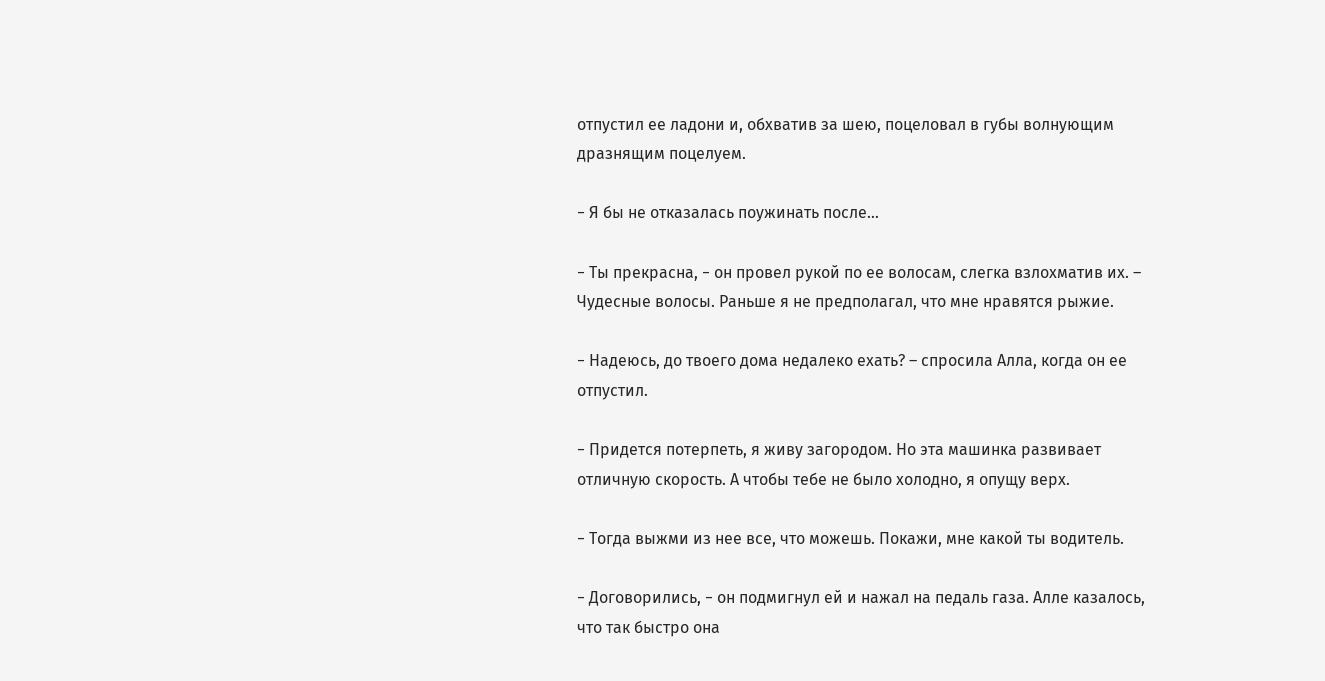отпустил ее ладони и, обхватив за шею, поцеловал в губы волнующим дразнящим поцелуем.

− Я бы не отказалась поужинать после…

− Ты прекрасна, − он провел рукой по ее волосам, слегка взлохматив их. – Чудесные волосы. Раньше я не предполагал, что мне нравятся рыжие.

− Надеюсь, до твоего дома недалеко ехать? – спросила Алла, когда он ее отпустил.

− Придется потерпеть, я живу загородом. Но эта машинка развивает отличную скорость. А чтобы тебе не было холодно, я опущу верх.

− Тогда выжми из нее все, что можешь. Покажи, мне какой ты водитель.

− Договорились, − он подмигнул ей и нажал на педаль газа. Алле казалось, что так быстро она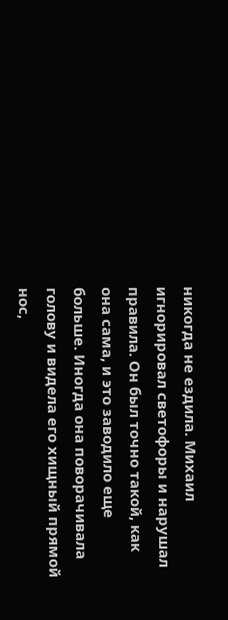никогда не ездила. Михаил игнорировал светофоры и нарушал правила. Он был точно такой, как она сама, и это заводило еще больше. Иногда она поворачивала голову и видела его хищный прямой нос,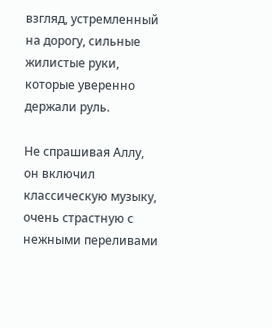взгляд, устремленный на дорогу, сильные жилистые руки, которые уверенно держали руль.

Не спрашивая Аллу, он включил классическую музыку, очень страстную с нежными переливами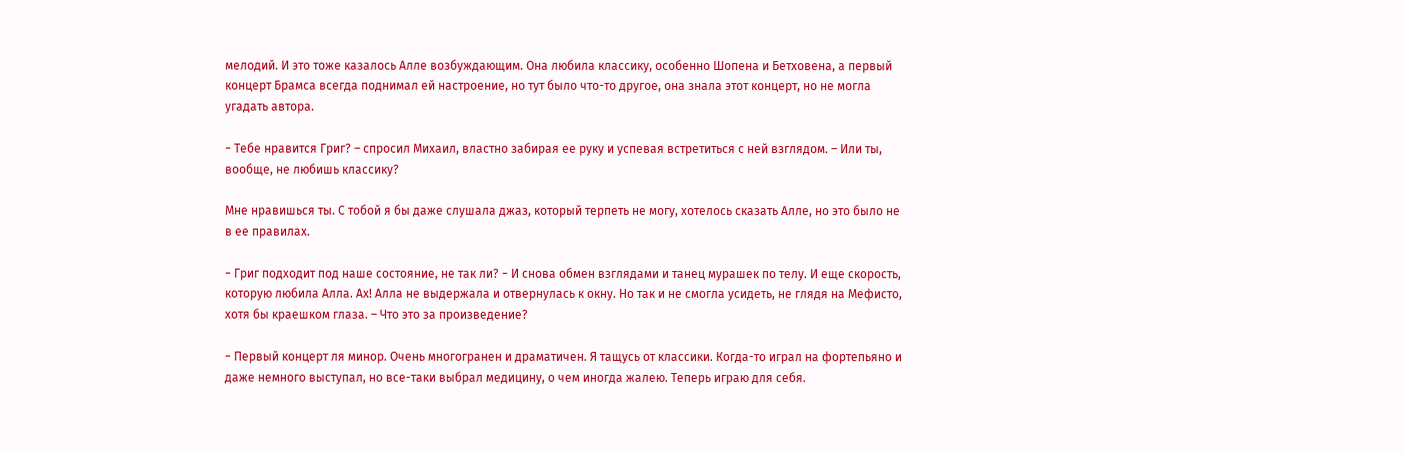мелодий. И это тоже казалось Алле возбуждающим. Она любила классику, особенно Шопена и Бетховена, а первый концерт Брамса всегда поднимал ей настроение, но тут было что-то другое, она знала этот концерт, но не могла угадать автора.

− Тебе нравится Григ? – спросил Михаил, властно забирая ее руку и успевая встретиться с ней взглядом. – Или ты, вообще, не любишь классику?

Мне нравишься ты. С тобой я бы даже слушала джаз, который терпеть не могу, хотелось сказать Алле, но это было не в ее правилах.

− Григ подходит под наше состояние, не так ли? − И снова обмен взглядами и танец мурашек по телу. И еще скорость, которую любила Алла. Ах! Алла не выдержала и отвернулась к окну. Но так и не смогла усидеть, не глядя на Мефисто, хотя бы краешком глаза. – Что это за произведение?

− Первый концерт ля минор. Очень многогранен и драматичен. Я тащусь от классики. Когда-то играл на фортепьяно и даже немного выступал, но все-таки выбрал медицину, о чем иногда жалею. Теперь играю для себя.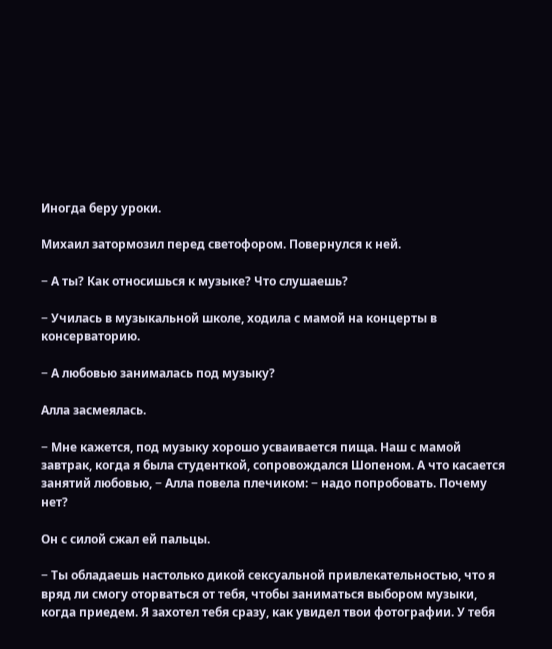Иногда беру уроки.

Михаил затормозил перед светофором. Повернулся к ней.

− А ты? Как относишься к музыке? Что слушаешь?

− Училась в музыкальной школе, ходила с мамой на концерты в консерваторию.

− А любовью занималась под музыку?

Алла засмеялась.

− Мне кажется, под музыку хорошо усваивается пища. Наш с мамой завтрак, когда я была студенткой, сопровождался Шопеном. А что касается занятий любовью, − Алла повела плечиком: − надо попробовать. Почему нет?

Он с силой сжал ей пальцы.

− Ты обладаешь настолько дикой сексуальной привлекательностью, что я вряд ли смогу оторваться от тебя, чтобы заниматься выбором музыки, когда приедем. Я захотел тебя сразу, как увидел твои фотографии. У тебя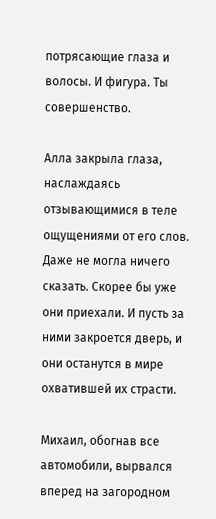потрясающие глаза и волосы. И фигура. Ты совершенство.

Алла закрыла глаза, наслаждаясь отзывающимися в теле ощущениями от его слов. Даже не могла ничего сказать. Скорее бы уже они приехали. И пусть за ними закроется дверь, и они останутся в мире охватившей их страсти.

Михаил, обогнав все автомобили, вырвался вперед на загородном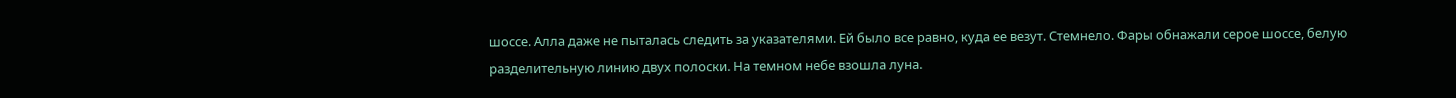шоссе. Алла даже не пыталась следить за указателями. Ей было все равно, куда ее везут. Стемнело. Фары обнажали серое шоссе, белую разделительную линию двух полоски. На темном небе взошла луна.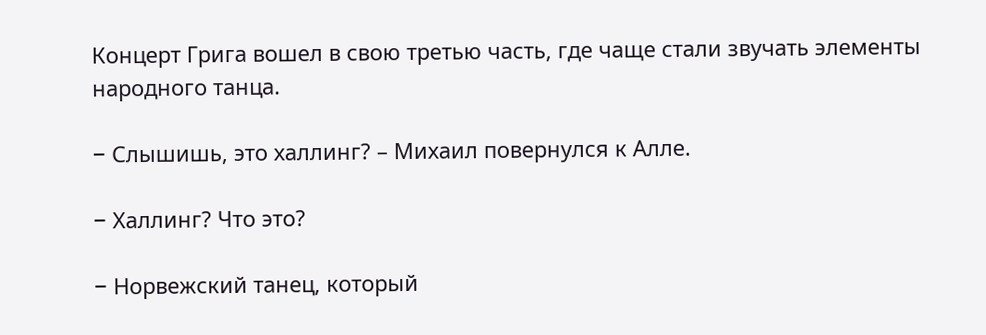Концерт Грига вошел в свою третью часть, где чаще стали звучать элементы народного танца.

− Слышишь, это халлинг? – Михаил повернулся к Алле.

− Халлинг? Что это?

− Норвежский танец, который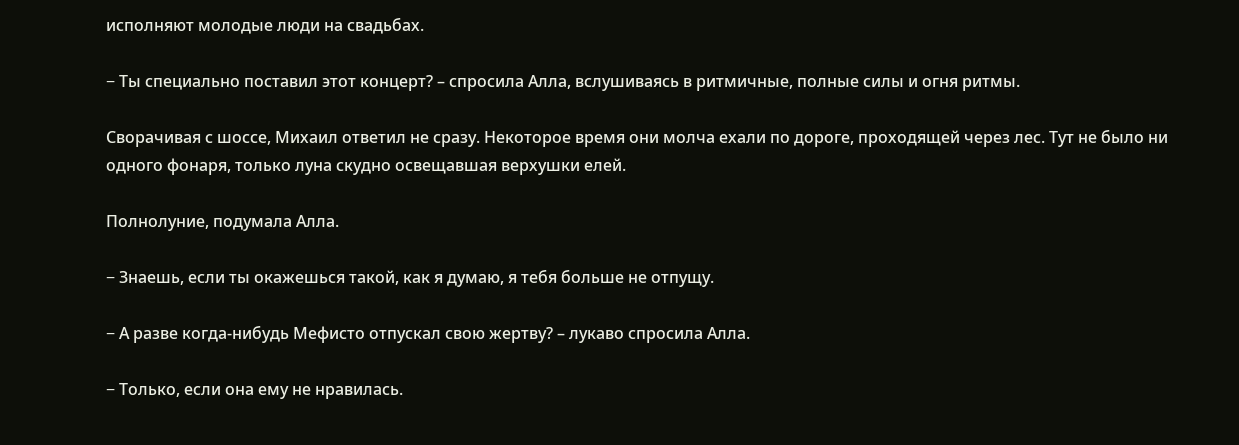исполняют молодые люди на свадьбах.

− Ты специально поставил этот концерт? – спросила Алла, вслушиваясь в ритмичные, полные силы и огня ритмы.

Сворачивая с шоссе, Михаил ответил не сразу. Некоторое время они молча ехали по дороге, проходящей через лес. Тут не было ни одного фонаря, только луна скудно освещавшая верхушки елей.

Полнолуние, подумала Алла.

− Знаешь, если ты окажешься такой, как я думаю, я тебя больше не отпущу.

− А разве когда-нибудь Мефисто отпускал свою жертву? – лукаво спросила Алла.

− Только, если она ему не нравилась.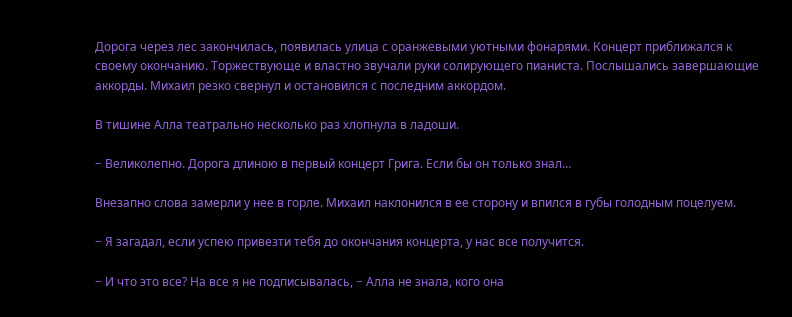Дорога через лес закончилась, появилась улица с оранжевыми уютными фонарями. Концерт приближался к своему окончанию. Торжествующе и властно звучали руки солирующего пианиста. Послышались завершающие аккорды. Михаил резко свернул и остановился с последним аккордом.

В тишине Алла театрально несколько раз хлопнула в ладоши.

− Великолепно. Дорога длиною в первый концерт Грига. Если бы он только знал…

Внезапно слова замерли у нее в горле. Михаил наклонился в ее сторону и впился в губы голодным поцелуем.

− Я загадал, если успею привезти тебя до окончания концерта, у нас все получится.

− И что это все? На все я не подписывалась, − Алла не знала, кого она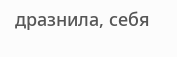дразнила, себя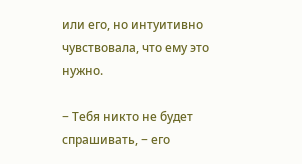или его, но интуитивно чувствовала, что ему это нужно.

− Тебя никто не будет спрашивать, − его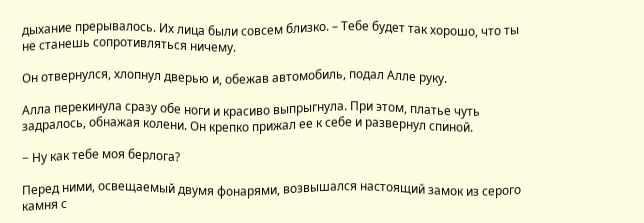дыхание прерывалось. Их лица были совсем близко. – Тебе будет так хорошо, что ты не станешь сопротивляться ничему.

Он отвернулся, хлопнул дверью и, обежав автомобиль, подал Алле руку.

Алла перекинула сразу обе ноги и красиво выпрыгнула. При этом, платье чуть задралось, обнажая колени. Он крепко прижал ее к себе и развернул спиной.

− Ну как тебе моя берлога?

Перед ними, освещаемый двумя фонарями, возвышался настоящий замок из серого камня с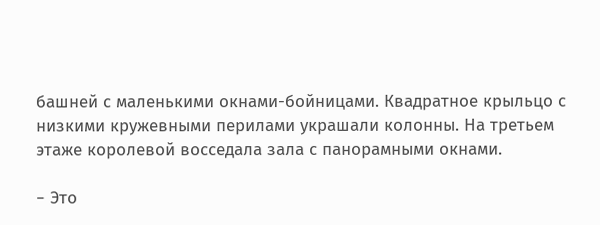башней с маленькими окнами-бойницами. Квадратное крыльцо с низкими кружевными перилами украшали колонны. На третьем этаже королевой восседала зала с панорамными окнами.

− Это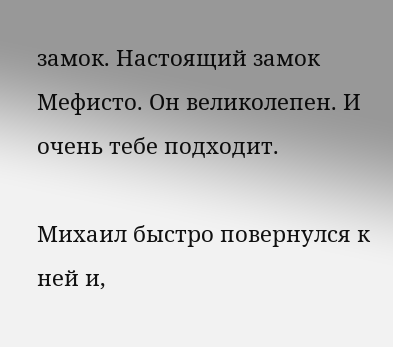замок. Настоящий замок Мефисто. Он великолепен. И очень тебе подходит.

Михаил быстро повернулся к ней и,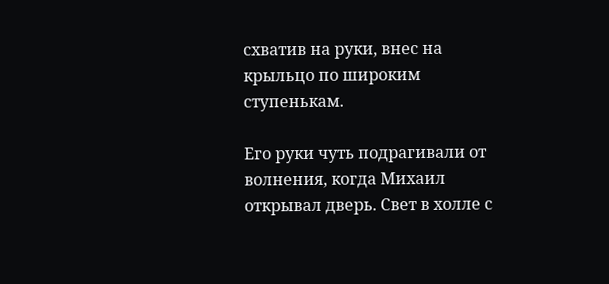схватив на руки, внес на крыльцо по широким ступенькам.

Его руки чуть подрагивали от волнения, когда Михаил открывал дверь. Свет в холле с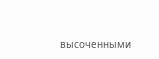высоченными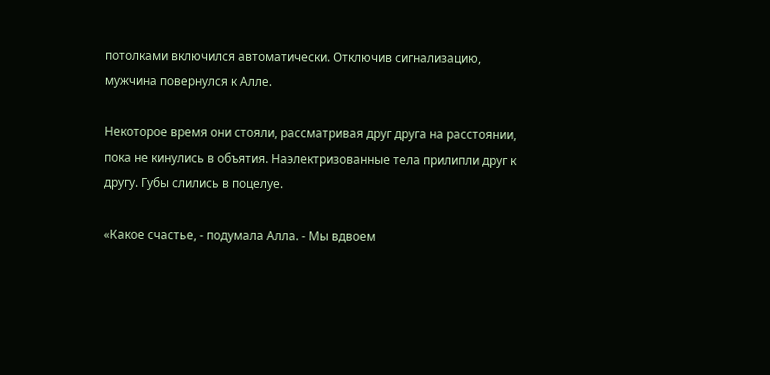потолками включился автоматически. Отключив сигнализацию, мужчина повернулся к Алле.

Некоторое время они стояли, рассматривая друг друга на расстоянии, пока не кинулись в объятия. Наэлектризованные тела прилипли друг к другу. Губы слились в поцелуе.

«Какое счастье, - подумала Алла. - Мы вдвоем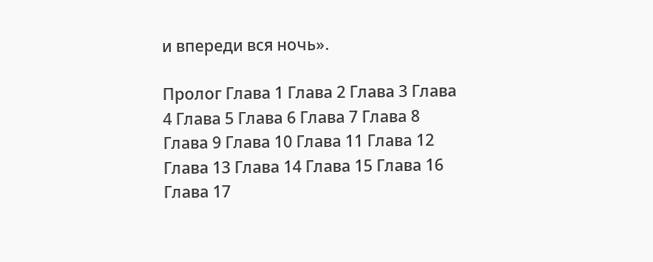и впереди вся ночь».

Пролог Глава 1 Глава 2 Глава 3 Глава 4 Глава 5 Глава 6 Глава 7 Глава 8 Глава 9 Глава 10 Глава 11 Глава 12 Глава 13 Глава 14 Глава 15 Глава 16 Глава 17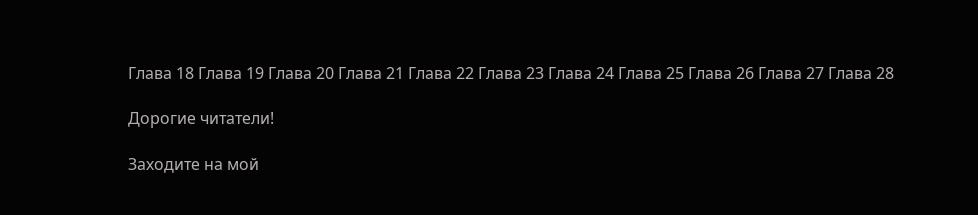Глава 18 Глава 19 Глава 20 Глава 21 Глава 22 Глава 23 Глава 24 Глава 25 Глава 26 Глава 27 Глава 28

Дорогие читатели!

Заходите на мой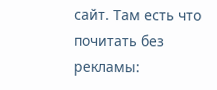сайт. Там есть что почитать без рекламы: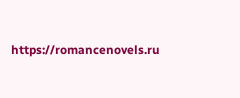https://romancenovels.ru